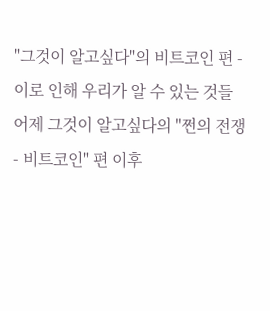"그것이 알고싶다"의 비트코인 편 - 이로 인해 우리가 알 수 있는 것들
어제 그것이 알고싶다의 "쩐의 전쟁 - 비트코인" 편 이후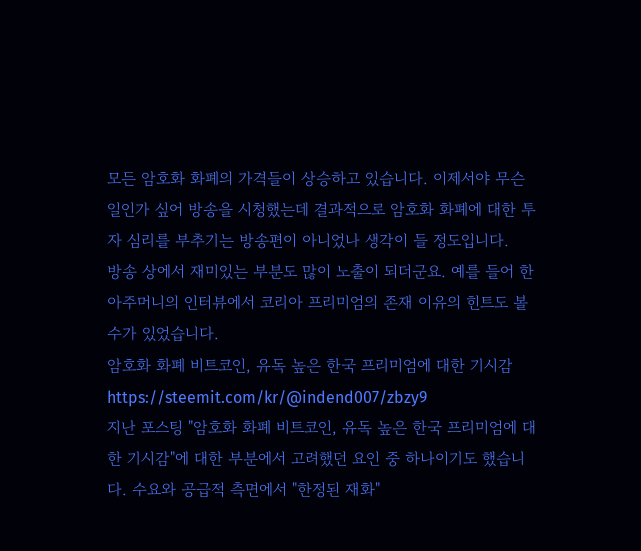모든 암호화 화폐의 가격들이 상승하고 있습니다. 이제서야 무슨 일인가 싶어 방송을 시청했는데 결과적으로 암호화 화폐에 대한 투자 심리를 부추기는 방송편이 아니었나 생각이 들 정도입니다.
방송 상에서 재미있는 부분도 많이 노출이 되더군요. 예를 들어 한 아주머니의 인터뷰에서 코리아 프리미엄의 존재 이유의 힌트도 볼 수가 있었습니다.
암호화 화폐 비트코인, 유독 높은 한국 프리미엄에 대한 기시감
https://steemit.com/kr/@indend007/zbzy9
지난 포스팅 "암호화 화폐 비트코인, 유독 높은 한국 프리미엄에 대한 기시감"에 대한 부분에서 고려했던 요인 중 하나이기도 했습니다. 수요와 공급적 측면에서 "한정된 재화"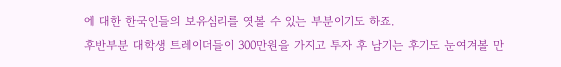에 대한 한국인들의 보유심리를 엿볼 수 있는 부분이기도 하죠.
후반부분 대학생 트레이더들이 300만원을 가지고 투자 후 남기는 후기도 눈여겨볼 만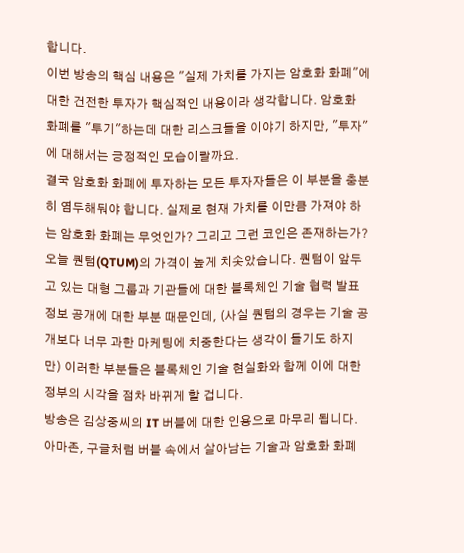합니다.
이번 방송의 핵심 내용은 "실제 가치를 가지는 암호화 화폐"에 대한 건전한 투자가 핵심적인 내용이라 생각합니다. 암호화 화폐를 "투기"하는데 대한 리스크들을 이야기 하지만, "투자" 에 대해서는 긍정적인 모습이랄까요.
결국 암호화 화폐에 투자하는 모든 투자자들은 이 부분을 충분히 염두해둬야 합니다. 실제로 현재 가치를 이만큼 가져야 하는 암호화 화폐는 무엇인가? 그리고 그런 코인은 존재하는가?
오늘 퀀텀(QTUM)의 가격이 높게 치솟았습니다. 퀀텀이 앞두고 있는 대형 그룹과 기관들에 대한 블록체인 기술 협력 발표 정보 공개에 대한 부분 때문인데, (사실 퀀텀의 경우는 기술 공개보다 너무 과한 마케팅에 치중한다는 생각이 들기도 하지만) 이러한 부분들은 블록체인 기술 현실화와 함께 이에 대한 정부의 시각을 점차 바뀌게 할 겁니다.
방송은 김상중씨의 IT 버블에 대한 인용으로 마무리 됩니다.
아마존, 구글처럼 버블 속에서 살아남는 기술과 암호화 화폐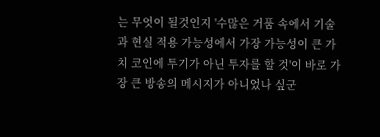는 무엇이 될것인지 '수많은 거품 속에서 기술과 현실 적용 가능성에서 가장 가능성이 큰 가치 코인에 투기가 아닌 투자를 할 것'이 바로 가장 큰 방송의 메시지가 아니었나 싶군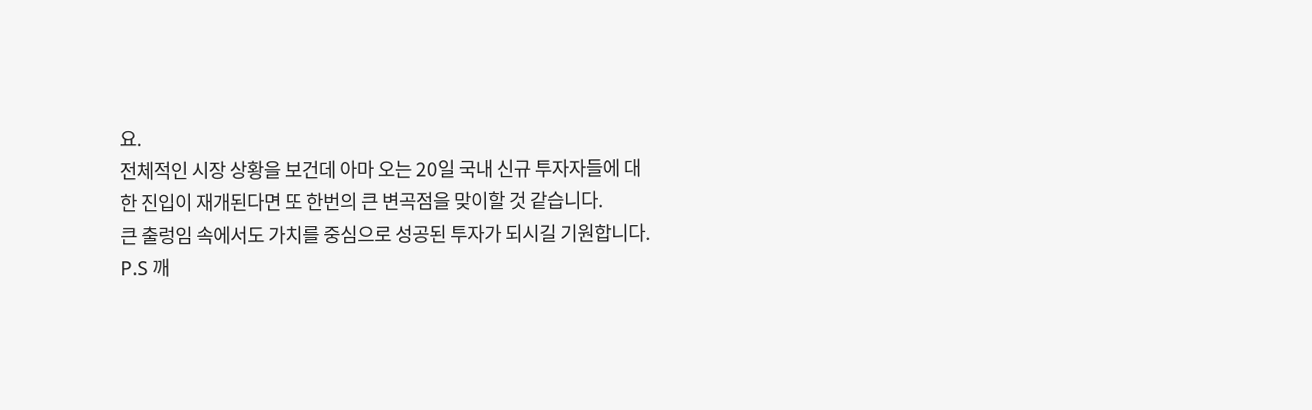요.
전체적인 시장 상황을 보건데 아마 오는 20일 국내 신규 투자자들에 대한 진입이 재개된다면 또 한번의 큰 변곡점을 맞이할 것 같습니다.
큰 출렁임 속에서도 가치를 중심으로 성공된 투자가 되시길 기원합니다.
P.S 깨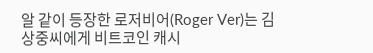알 같이 등장한 로저비어(Roger Ver)는 김상중씨에게 비트코인 캐시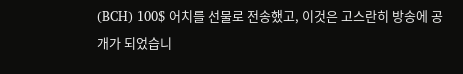(BCH) 100$ 어치를 선물로 전송했고, 이것은 고스란히 방송에 공개가 되었습니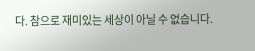다. 참으로 재미있는 세상이 아닐 수 없습니다.